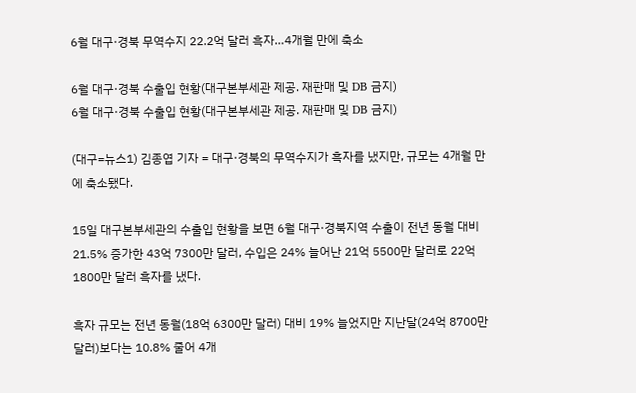6월 대구·경북 무역수지 22.2억 달러 흑자…4개월 만에 축소

6월 대구·경북 수출입 현황(대구본부세관 제공. 재판매 및 DB 금지)
6월 대구·경북 수출입 현황(대구본부세관 제공. 재판매 및 DB 금지)

(대구=뉴스1) 김종엽 기자 = 대구·경북의 무역수지가 흑자를 냈지만, 규모는 4개월 만에 축소됐다.

15일 대구본부세관의 수출입 현황을 보면 6월 대구·경북지역 수출이 전년 동월 대비 21.5% 증가한 43억 7300만 달러, 수입은 24% 늘어난 21억 5500만 달러로 22억 1800만 달러 흑자를 냈다.

흑자 규모는 전년 동월(18억 6300만 달러) 대비 19% 늘었지만 지난달(24억 8700만 달러)보다는 10.8% 줄어 4개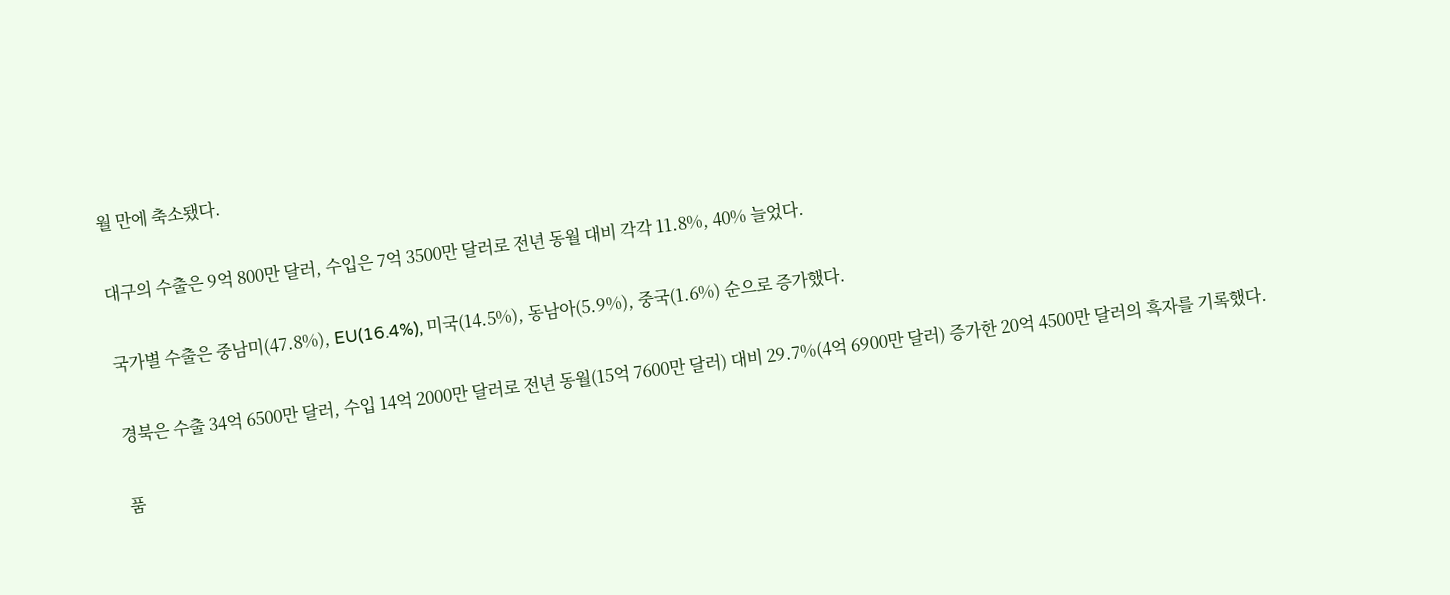월 만에 축소됐다.

대구의 수출은 9억 800만 달러, 수입은 7억 3500만 달러로 전년 동월 대비 각각 11.8%, 40% 늘었다.

국가별 수출은 중남미(47.8%), EU(16.4%), 미국(14.5%), 동남아(5.9%), 중국(1.6%) 순으로 증가했다.

경북은 수출 34억 6500만 달러, 수입 14억 2000만 달러로 전년 동월(15억 7600만 달러) 대비 29.7%(4억 6900만 달러) 증가한 20억 4500만 달러의 흑자를 기록했다.

품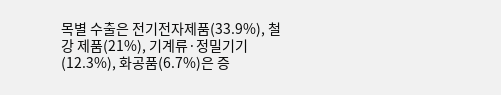목별 수출은 전기전자제품(33.9%), 철강 제품(21%), 기계류·정밀기기(12.3%), 화공품(6.7%)은 증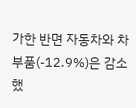가한 반면 자동차와 차부품(-12.9%)은 감소했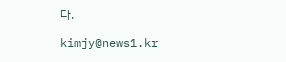다.

kimjy@news1.kr